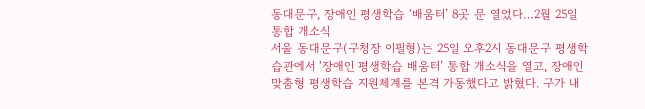동대문구, 장애인 평생학습 ‘배움터’ 8곳 문 열었다…2월 25일 통합 개소식
서울 동대문구(구청장 이필형)는 25일 오후2시 동대문구 평생학습관에서 ‘장애인 평생학습 배움터’ 통합 개소식을 열고, 장애인 맞춤형 평생학습 지원체계를 본격 가동했다고 밝혔다. 구가 내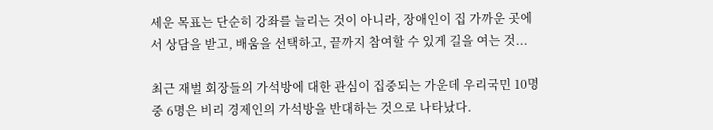세운 목표는 단순히 강좌를 늘리는 것이 아니라, 장애인이 집 가까운 곳에서 상담을 받고, 배움을 선택하고, 끝까지 참여할 수 있게 길을 여는 것...

최근 재벌 회장들의 가석방에 대한 관심이 집중되는 가운데 우리국민 10명 중 6명은 비리 경제인의 가석방을 반대하는 것으로 나타났다.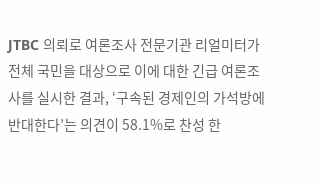JTBC 의뢰로 여론조사 전문기관 리얼미터가 전체 국민을 대상으로 이에 대한 긴급 여론조사를 실시한 결과, ‘구속된 경제인의 가석방에 반대한다’는 의견이 58.1%로 찬성 한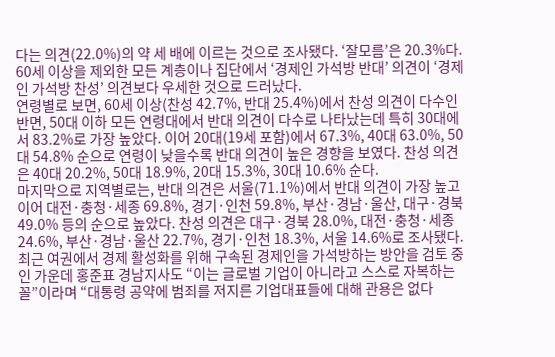다는 의견(22.0%)의 약 세 배에 이르는 것으로 조사됐다. ‘잘모름’은 20.3%다.
60세 이상을 제외한 모든 계층이나 집단에서 ‘경제인 가석방 반대’ 의견이 ‘경제인 가석방 찬성’ 의견보다 우세한 것으로 드러났다.
연령별로 보면, 60세 이상(찬성 42.7%, 반대 25.4%)에서 찬성 의견이 다수인 반면, 50대 이하 모든 연령대에서 반대 의견이 다수로 나타났는데 특히 30대에서 83.2%로 가장 높았다. 이어 20대(19세 포함)에서 67.3%, 40대 63.0%, 50대 54.8% 순으로 연령이 낮을수록 반대 의견이 높은 경향을 보였다. 찬성 의견은 40대 20.2%, 50대 18.9%, 20대 15.3%, 30대 10.6% 순다.
마지막으로 지역별로는, 반대 의견은 서울(71.1%)에서 반대 의견이 가장 높고 이어 대전·충청·세종 69.8%, 경기·인천 59.8%, 부산·경남·울산, 대구·경북 49.0% 등의 순으로 높았다. 찬성 의견은 대구·경북 28.0%, 대전·충청·세종 24.6%, 부산·경남·울산 22.7%, 경기·인천 18.3%, 서울 14.6%로 조사됐다.
최근 여권에서 경제 활성화를 위해 구속된 경제인을 가석방하는 방안을 검토 중인 가운데 홍준표 경남지사도 “이는 글로벌 기업이 아니라고 스스로 자복하는 꼴”이라며 “대통령 공약에 범죄를 저지른 기업대표들에 대해 관용은 없다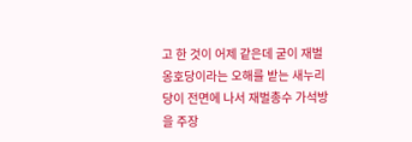고 한 것이 어제 같은데 굳이 재벌옹호당이라는 오해를 받는 새누리당이 전면에 나서 재벌총수 가석방을 주장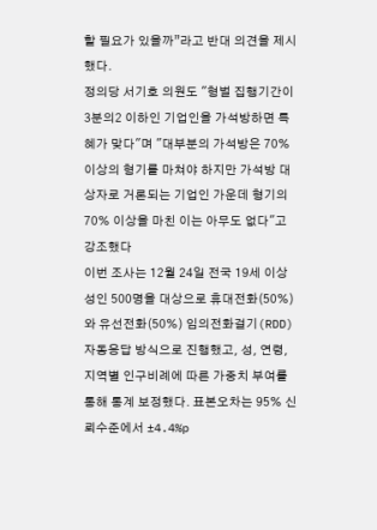할 필요가 있을까”라고 반대 의견을 제시했다.
정의당 서기호 의원도 "형벌 집행기간이 3분의2 이하인 기업인을 가석방하면 특혜가 맞다"며 "대부분의 가석방은 70% 이상의 형기를 마쳐야 하지만 가석방 대상자로 거론되는 기업인 가운데 형기의 70% 이상을 마친 이는 아무도 없다"고 강조했다
이번 조사는 12월 24일 전국 19세 이상 성인 500명을 대상으로 휴대전화(50%)와 유선전화(50%) 임의전화걸기(RDD) 자동응답 방식으로 진행했고, 성, 연령, 지역별 인구비례에 따른 가중치 부여를 통해 통계 보정했다. 표본오차는 95% 신뢰수준에서 ±4.4%p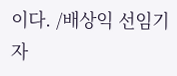이다. /배상익 선임기자